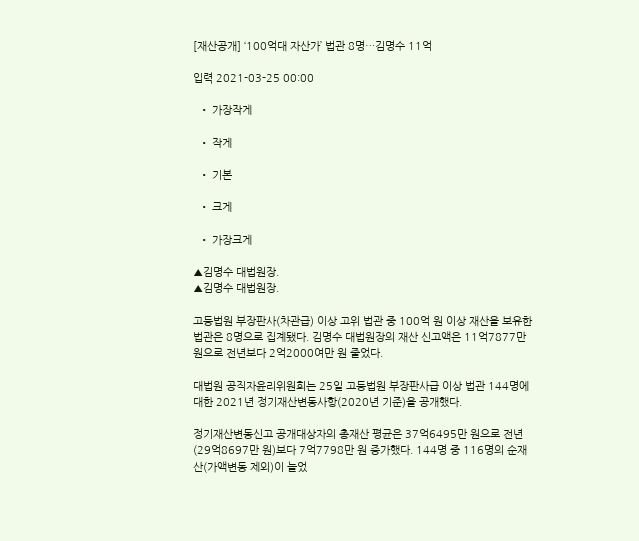[재산공개] ‘100억대 자산가’ 법관 8명…김명수 11억

입력 2021-03-25 00:00

  • 가장작게

  • 작게

  • 기본

  • 크게

  • 가장크게

▲김명수 대법원장.
▲김명수 대법원장.

고등법원 부장판사(차관급) 이상 고위 법관 중 100억 원 이상 재산을 보유한 법관은 8명으로 집계됐다. 김명수 대법원장의 재산 신고액은 11억7877만 원으로 전년보다 2억2000여만 원 줄었다.

대법원 공직자윤리위원회는 25일 고등법원 부장판사급 이상 법관 144명에 대한 2021년 정기재산변동사항(2020년 기준)을 공개했다.

정기재산변동신고 공개대상자의 총재산 평균은 37억6495만 원으로 전년(29억8697만 원)보다 7억7798만 원 증가했다. 144명 중 116명의 순재산(가액변동 제외)이 늘었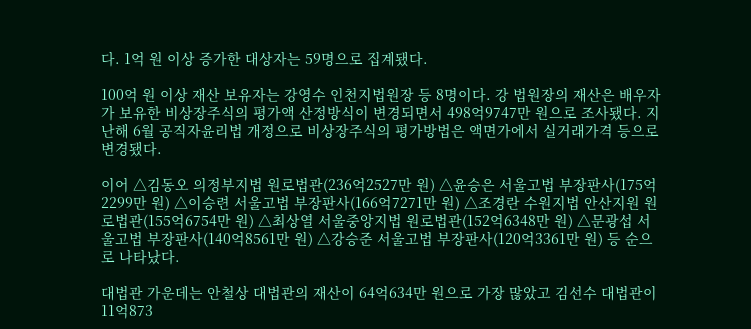다. 1억 원 이상 증가한 대상자는 59명으로 집계됐다.

100억 원 이상 재산 보유자는 강영수 인천지법원장 등 8명이다. 강 법원장의 재산은 배우자가 보유한 비상장주식의 평가액 산정방식이 변경되면서 498억9747만 원으로 조사됐다. 지난해 6월 공직자윤리법 개정으로 비상장주식의 평가방법은 액면가에서 실거래가격 등으로 변경됐다.

이어 △김동오 의정부지법 원로법관(236억2527만 원) △윤승은 서울고법 부장판사(175억2299만 원) △이승련 서울고법 부장판사(166억7271만 원) △조경란 수원지법 안산지원 원로법관(155억6754만 원) △최상열 서울중앙지법 원로법관(152억6348만 원) △문광섭 서울고법 부장판사(140억8561만 원) △강승준 서울고법 부장판사(120억3361만 원) 등 순으로 나타났다.

대법관 가운데는 안철상 대법관의 재산이 64억634만 원으로 가장 많았고 김선수 대법관이 11억873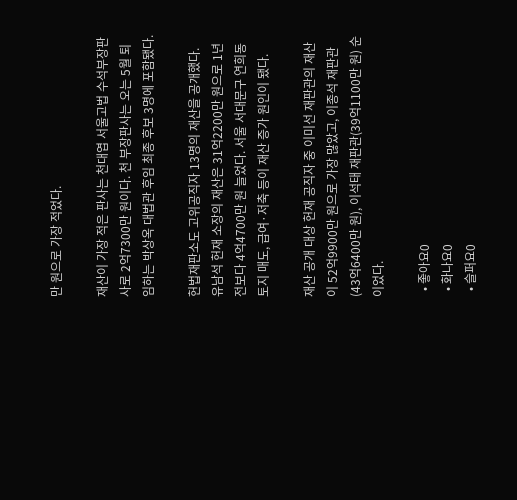만 원으로 가장 적었다.

재산이 가장 적은 판사는 천대엽 서울고법 수석부장판사로 2억7300만 원이다. 천 부장판사는 오는 5월 퇴임하는 박상옥 대법관 후임 최종 후보 3명에 포함됐다.

헌법재판소도 고위공직자 13명의 재산을 공개했다. 유남석 헌재 소장의 재산은 31억2200만 원으로 1년 전보다 4억4700만 원 늘었다. 서울 서대문구 연희동 토지 매도, 급여·저축 등이 재산 증가 원인이 됐다.

재산 공개 대상 헌재 공직자 중 이미선 재판관의 재산이 52억9900만 원으로 가장 많았고, 이종석 재판관(43억6400만 원), 이석태 재판관(39억1100만 원) 순이었다.

  • 좋아요0
  • 화나요0
  • 슬퍼요0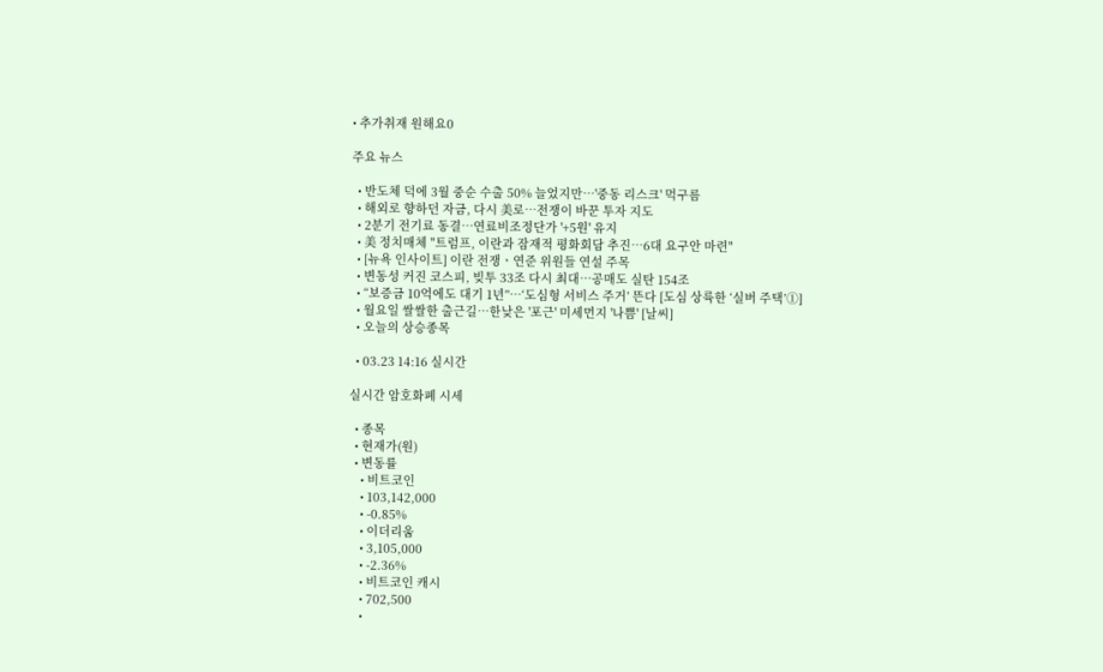• 추가취재 원해요0

주요 뉴스

  • 반도체 덕에 3월 중순 수출 50% 늘었지만⋯'중동 리스크' 먹구름
  • 해외로 향하던 자금, 다시 美로…전쟁이 바꾼 투자 지도
  • 2분기 전기료 동결⋯연료비조정단가 '+5원' 유지
  • 美 정치매체 "트럼프, 이란과 잠재적 평화회담 추진⋯6대 요구안 마련"
  • [뉴욕 인사이트] 이란 전쟁ㆍ연준 위원들 연설 주목
  • 변동성 커진 코스피, 빚투 33조 다시 최대…공매도 실탄 154조
  • “보증금 10억에도 대기 1년”…‘도심형 서비스 주거’ 뜬다 [도심 상륙한 ‘실버 주택’①]
  • 월요일 쌀쌀한 출근길…한낮은 '포근' 미세먼지 '나쁨' [날씨]
  • 오늘의 상승종목

  • 03.23 14:16 실시간

실시간 암호화폐 시세

  • 종목
  • 현재가(원)
  • 변동률
    • 비트코인
    • 103,142,000
    • -0.85%
    • 이더리움
    • 3,105,000
    • -2.36%
    • 비트코인 캐시
    • 702,500
    •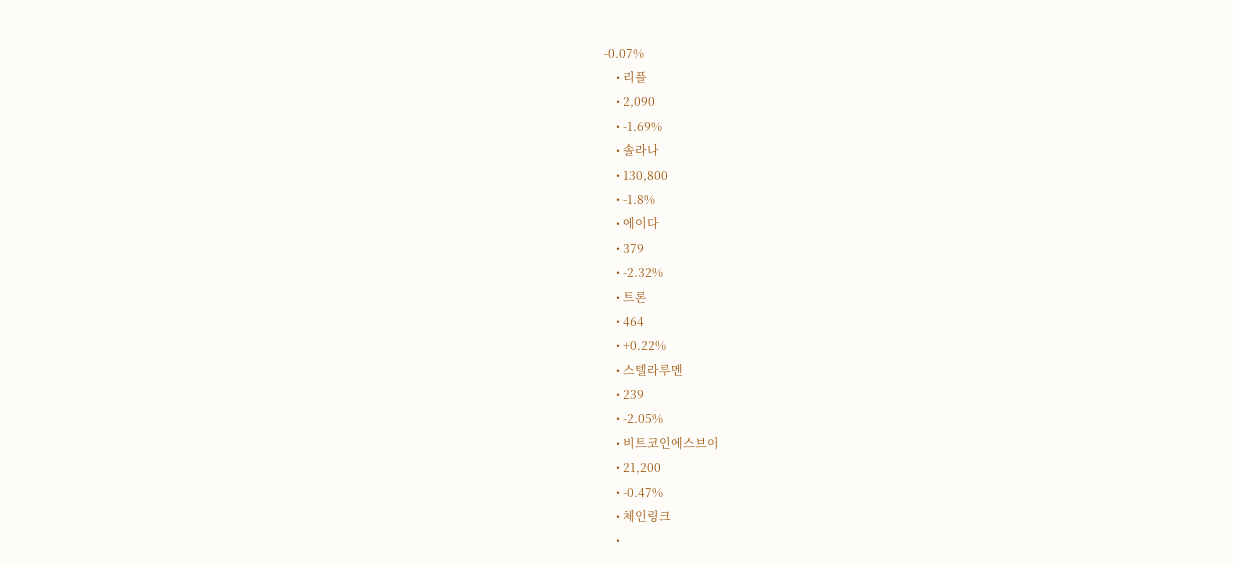-0.07%
    • 리플
    • 2,090
    • -1.69%
    • 솔라나
    • 130,800
    • -1.8%
    • 에이다
    • 379
    • -2.32%
    • 트론
    • 464
    • +0.22%
    • 스텔라루멘
    • 239
    • -2.05%
    • 비트코인에스브이
    • 21,200
    • -0.47%
    • 체인링크
    •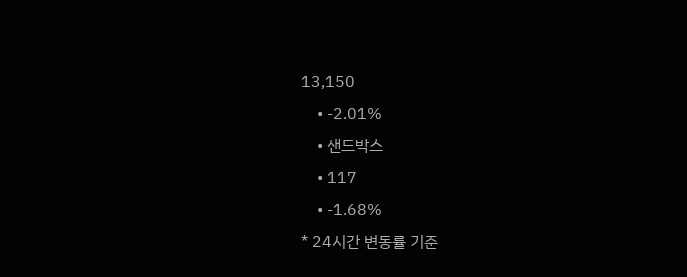13,150
    • -2.01%
    • 샌드박스
    • 117
    • -1.68%
* 24시간 변동률 기준